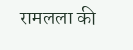रामलला की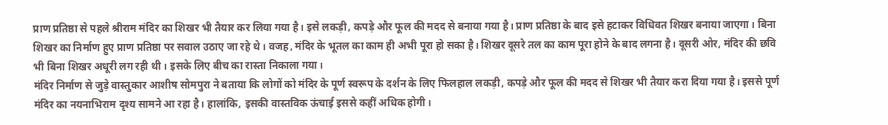प्राण प्रतिष्ठा से पहले श्रीराम मंदिर का शिखर भी तैयार कर लिया गया है। इसे लकड़ी, कपड़े और फूल की मदद से बनाया गया है। प्राण प्रतिष्ठा के बाद इसे हटाकर विधिवत शिखर बनाया जाएगा। बिना शिखर का निर्माण हुए प्राण प्रतिष्ठा पर सवाल उठाए जा रहे थे। वजह, मंदिर के भूतल का काम ही अभी पूरा हो सका है। शिखर दूसरे तल का काम पूरा होने के बाद लगना है। दूसरी ओर, मंदिर की छवि भी बिना शिखर अधूरी लग रही थी। इसके लिए बीच का रास्ता निकाला गया।
मंदिर निर्माण से जुड़े वास्तुकार आशीष सोमपुरा ने बताया कि लोगों को मंदिर के पूर्ण स्वरूप के दर्शन के लिए फिलहाल लकड़ी, कपड़े और फूल की मदद से शिखर भी तैयार करा दिया गया है। इससे पूर्ण मंदिर का नयनाभिराम दृश्य सामने आ रहा है। हालांकि, इसकी वास्तविक ऊंचाई इससे कहीं अधिक होगी।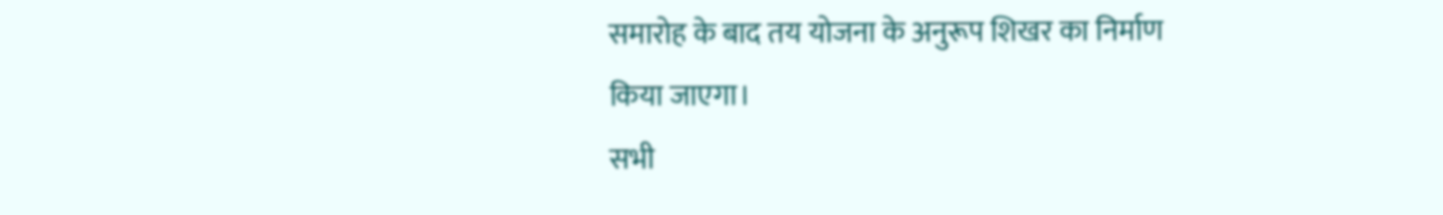समारोह के बाद तय योजना के अनुरूप शिखर का निर्माण किया जाएगा।
सभी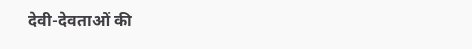देवी-देवताओं की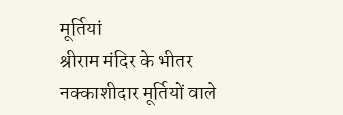मूर्तियां
श्रीराम मंदिर के भीतर नक्काशीदार मूर्तियों वाले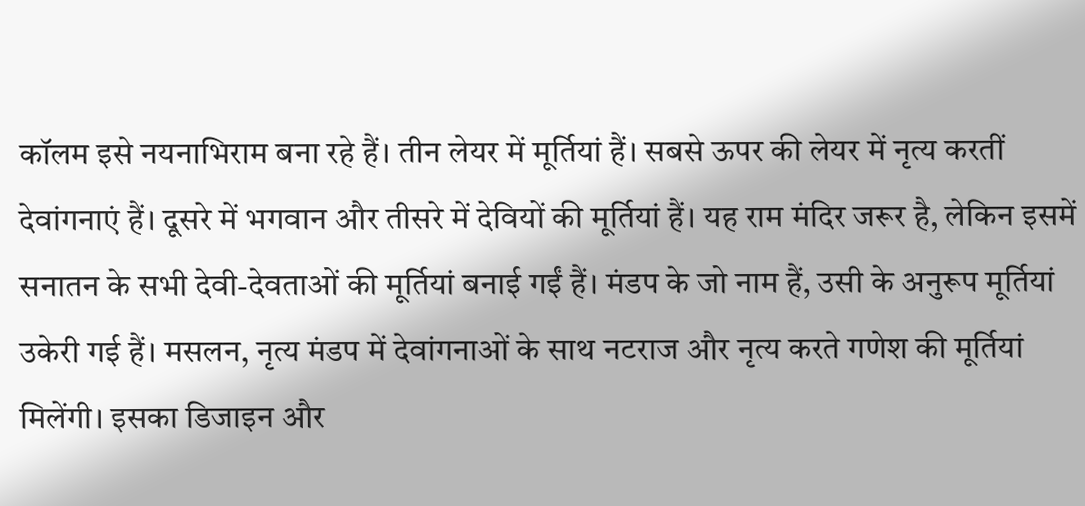कॉलम इसे नयनाभिराम बना रहे हैं। तीन लेयर में मूर्तियां हैं। सबसे ऊपर की लेयर में नृत्य करतीं देवांगनाएं हैं। दूसरे में भगवान और तीसरे में देवियों की मूर्तियां हैं। यह राम मंदिर जरूर है, लेकिन इसमें सनातन के सभी देवी-देवताओं की मूर्तियां बनाई गईं हैं। मंडप के जो नाम हैं, उसी के अनुरूप मूर्तियां उकेरी गई हैं। मसलन, नृत्य मंडप में देवांगनाओं के साथ नटराज और नृत्य करते गणेश की मूर्तियां मिलेंगी। इसका डिजाइन और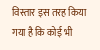विस्तार इस तरह किया गया है कि कोई भी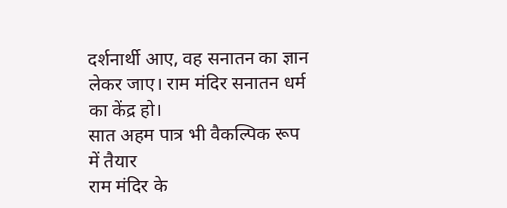दर्शनार्थी आए, वह सनातन का ज्ञान लेकर जाए। राम मंदिर सनातन धर्म का केंद्र हो।
सात अहम पात्र भी वैकल्पिक रूप में तैयार
राम मंदिर के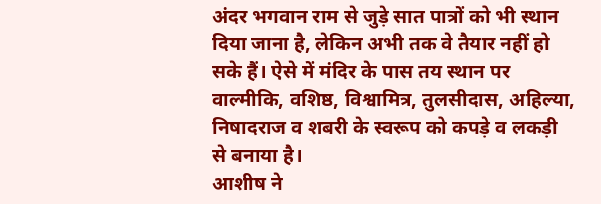अंदर भगवान राम से जुड़े सात पात्रों को भी स्थान दिया जाना है, लेकिन अभी तक वे तैयार नहीं हो सके हैं। ऐसे में मंदिर के पास तय स्थान पर वाल्मीकि, वशिष्ठ, विश्वामित्र, तुलसीदास, अहिल्या, निषादराज व शबरी के स्वरूप को कपड़े व लकड़ी से बनाया है।
आशीष ने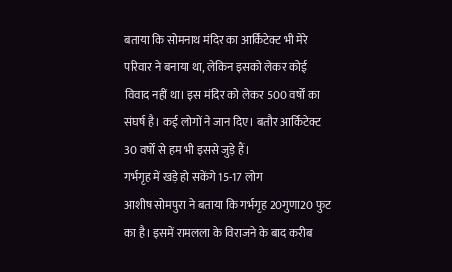बताया कि सोमनाथ मंदिर का आर्किटेक्ट भी मेरे परिवार ने बनाया था, लेकिन इसको लेकर कोई विवाद नहीं था। इस मंदिर को लेकर 500 वर्षों का संघर्ष है। कई लोगों ने जान दिए। बतौर आर्किटेक्ट 30 वर्षों से हम भी इससे जुड़े हैं।
गर्भगृह में खड़े हो सकेंगे 15-17 लोग
आशीष सोमपुरा ने बताया कि गर्भगृह 20गुणा20 फुट का है। इसमें रामलला के विराजने के बाद करीब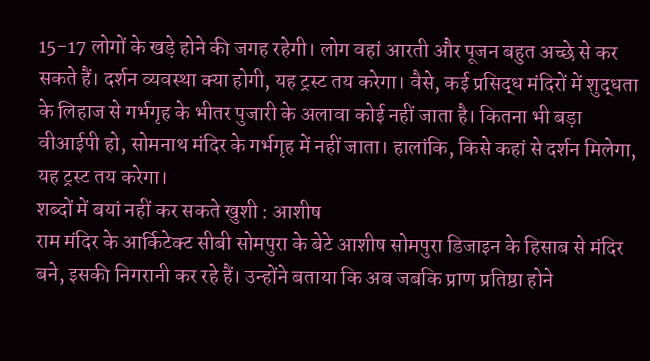15-17 लोगों के खड़े होने की जगह रहेगी। लोग वहां आरती और पूजन बहुत अच्छे से कर सकते हैं। दर्शन व्यवस्था क्या होगी, यह ट्रस्ट तय करेगा। वैसे, कई प्रसिद्ध मंदिरों में शुद्धता के लिहाज से गर्भगृह के भीतर पुजारी के अलावा कोई नहीं जाता है। कितना भी बड़ा वीआईपी हो, सोमनाथ मंदिर के गर्भगृह में नहीं जाता। हालांकि, किसे कहां से दर्शन मिलेगा, यह ट्रस्ट तय करेगा।
शब्दों में बयां नहीं कर सकते खुशी : आशीष
राम मंदिर के आर्किटेक्ट सीबी सोमपुरा के बेटे आशीष सोमपुरा डिजाइन के हिसाब से मंदिर बने, इसकी निगरानी कर रहे हैं। उन्होंने बताया कि अब जबकि प्राण प्रतिष्ठा होने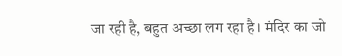जा रही है, बहुत अच्छा लग रहा है। मंदिर का जो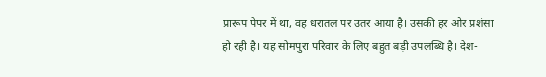प्रारूप पेपर में था, वह धरातल पर उतर आया है। उसकी हर ओर प्रशंसा हो रही है। यह सोमपुरा परिवार के लिए बहुत बड़ी उपलब्धि है। देश-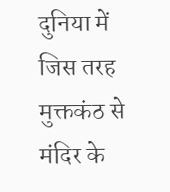दुनिया में जिस तरह मुक्तकंठ से मंदिर के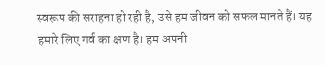स्वरूप की सराहना हो रही है, उसे हम जीवन को सफल मानते हैं। यह हमारे लिए गर्व का क्षण है। हम अपनी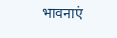भावनाएं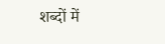शब्दों में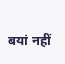बयां नहीं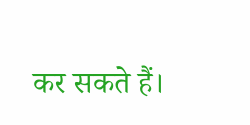कर सकते हैं।